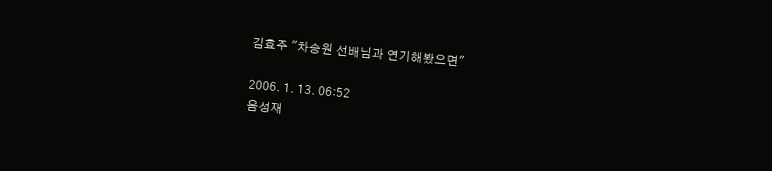김효주 "차승원 선배님과 연기해봤으면"

2006. 1. 13. 06:52
음성재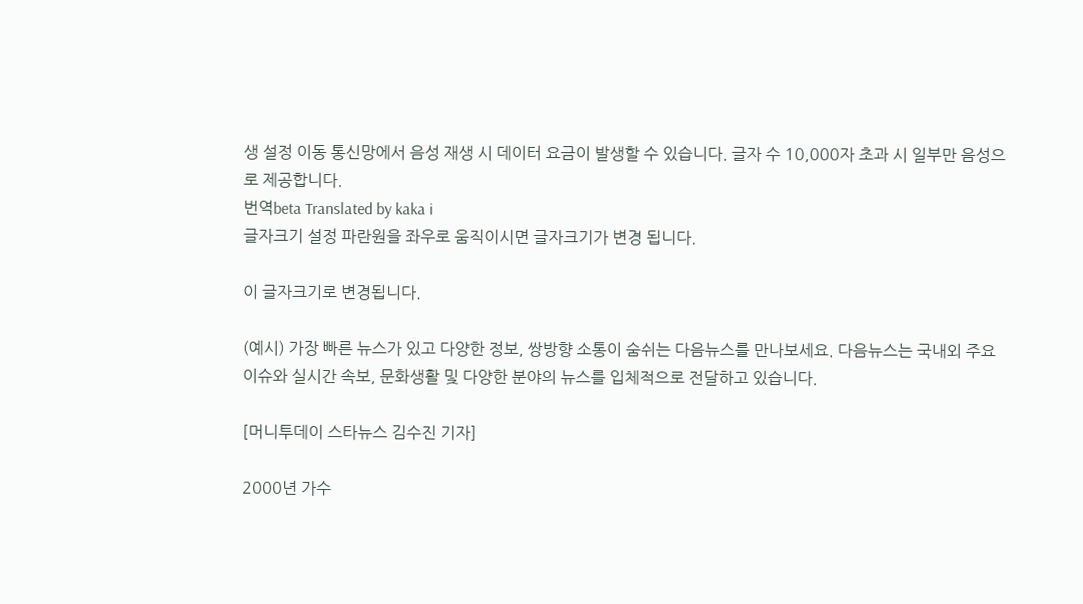생 설정 이동 통신망에서 음성 재생 시 데이터 요금이 발생할 수 있습니다. 글자 수 10,000자 초과 시 일부만 음성으로 제공합니다.
번역beta Translated by kaka i
글자크기 설정 파란원을 좌우로 움직이시면 글자크기가 변경 됩니다.

이 글자크기로 변경됩니다.

(예시) 가장 빠른 뉴스가 있고 다양한 정보, 쌍방향 소통이 숨쉬는 다음뉴스를 만나보세요. 다음뉴스는 국내외 주요이슈와 실시간 속보, 문화생활 및 다양한 분야의 뉴스를 입체적으로 전달하고 있습니다.

[머니투데이 스타뉴스 김수진 기자]

2000년 가수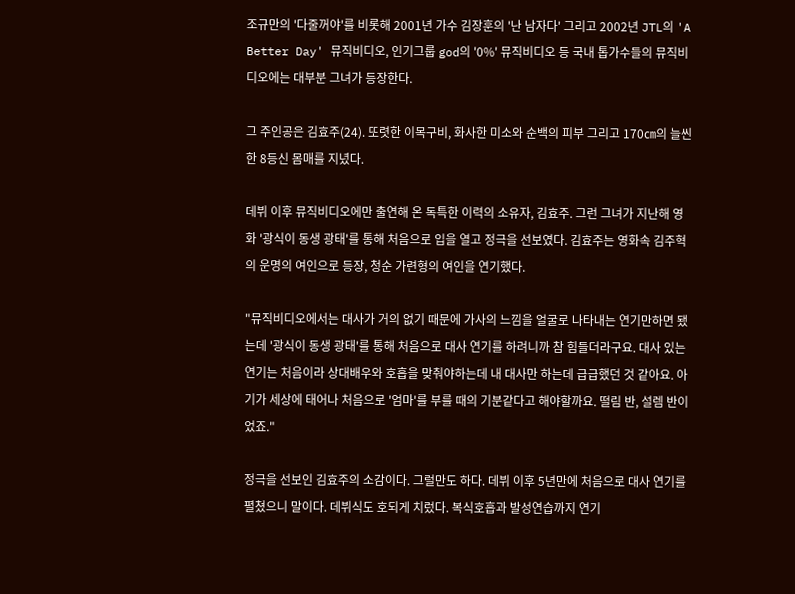조규만의 '다줄꺼야'를 비롯해 2001년 가수 김장훈의 '난 남자다' 그리고 2002년 JTL의 'A Better Day' 뮤직비디오, 인기그룹 god의 '0%' 뮤직비디오 등 국내 톱가수들의 뮤직비디오에는 대부분 그녀가 등장한다.

그 주인공은 김효주(24). 또렷한 이목구비, 화사한 미소와 순백의 피부 그리고 170㎝의 늘씬한 8등신 몸매를 지녔다.

데뷔 이후 뮤직비디오에만 출연해 온 독특한 이력의 소유자, 김효주. 그런 그녀가 지난해 영화 '광식이 동생 광태'를 통해 처음으로 입을 열고 정극을 선보였다. 김효주는 영화속 김주혁의 운명의 여인으로 등장, 청순 가련형의 여인을 연기했다.

"뮤직비디오에서는 대사가 거의 없기 때문에 가사의 느낌을 얼굴로 나타내는 연기만하면 됐는데 '광식이 동생 광태'를 통해 처음으로 대사 연기를 하려니까 참 힘들더라구요. 대사 있는 연기는 처음이라 상대배우와 호흡을 맞춰야하는데 내 대사만 하는데 급급했던 것 같아요. 아기가 세상에 태어나 처음으로 '엄마'를 부를 때의 기분같다고 해야할까요. 떨림 반, 설렘 반이었죠."

정극을 선보인 김효주의 소감이다. 그럴만도 하다. 데뷔 이후 5년만에 처음으로 대사 연기를 펼쳤으니 말이다. 데뷔식도 호되게 치렀다. 복식호흡과 발성연습까지 연기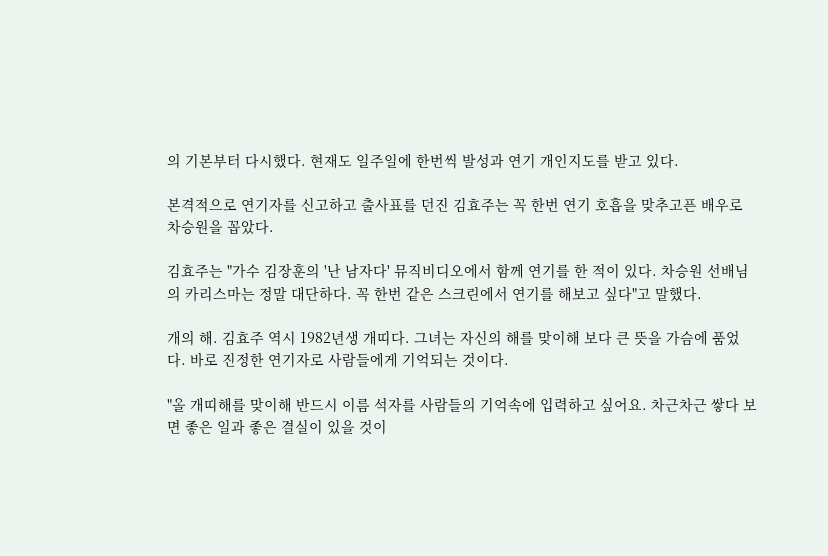의 기본부터 다시했다. 현재도 일주일에 한번씩 발성과 연기 개인지도를 받고 있다.

본격적으로 연기자를 신고하고 출사표를 던진 김효주는 꼭 한번 연기 호흡을 맞추고픈 배우로 차승원을 꼽았다.

김효주는 "가수 김장훈의 '난 남자다' 뮤직비디오에서 함께 연기를 한 적이 있다. 차승원 선배님의 카리스마는 정말 대단하다. 꼭 한번 같은 스크린에서 연기를 해보고 싶다"고 말했다.

개의 해. 김효주 역시 1982년생 개띠다. 그녀는 자신의 해를 맞이해 보다 큰 뜻을 가슴에 품었다. 바로 진정한 연기자로 사람들에게 기억되는 것이다.

"올 개띠해를 맞이해 반드시 이름 석자를 사람들의 기억속에 입력하고 싶어요. 차근차근 쌓다 보면 좋은 일과 좋은 결실이 있을 것이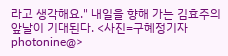라고 생각해요." 내일을 향해 가는 김효주의 앞날이 기대된다. <사진=구혜정기자 photonine@>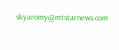skyaromy@mtstarnews.com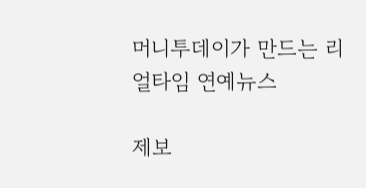머니투데이가 만드는 리얼타임 연예뉴스

제보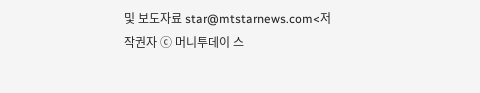및 보도자료 star@mtstarnews.com<저작권자 ⓒ 머니투데이 스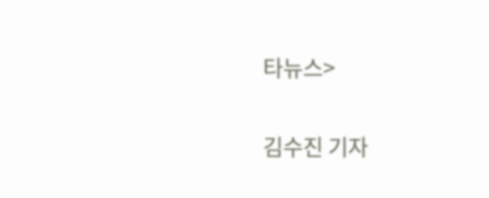타뉴스>

김수진 기자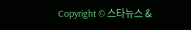Copyright © 스타뉴스 &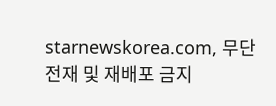starnewskorea.com, 무단 전재 및 재배포 금지